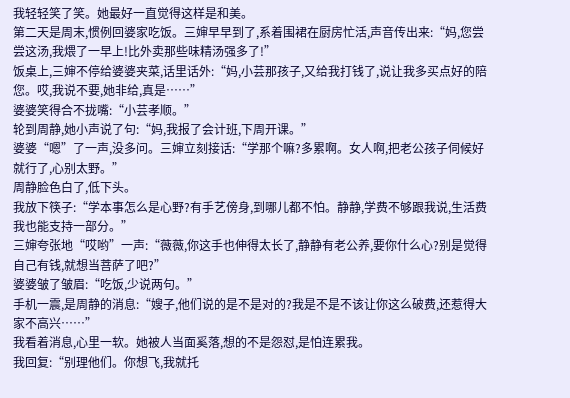我轻轻笑了笑。她最好一直觉得这样是和美。
第二天是周末,惯例回婆家吃饭。三婶早早到了,系着围裙在厨房忙活,声音传出来:“妈,您尝尝这汤,我煨了一早上!比外卖那些味精汤强多了!”
饭桌上,三婶不停给婆婆夹菜,话里话外:“妈,小芸那孩子,又给我打钱了,说让我多买点好的陪您。哎,我说不要,她非给,真是……”
婆婆笑得合不拢嘴:“小芸孝顺。”
轮到周静,她小声说了句:“妈,我报了会计班,下周开课。”
婆婆“嗯”了一声,没多问。三婶立刻接话:“学那个嘛?多累啊。女人啊,把老公孩子伺候好就行了,心别太野。”
周静脸色白了,低下头。
我放下筷子:“学本事怎么是心野?有手艺傍身,到哪儿都不怕。静静,学费不够跟我说,生活费我也能支持一部分。”
三婶夸张地“哎哟”一声:“薇薇,你这手也伸得太长了,静静有老公养,要你什么心?别是觉得自己有钱,就想当菩萨了吧?”
婆婆皱了皱眉:“吃饭,少说两句。”
手机一震,是周静的消息:“嫂子,他们说的是不是对的?我是不是不该让你这么破费,还惹得大家不高兴……”
我看着消息,心里一软。她被人当面奚落,想的不是怨怼,是怕连累我。
我回复:“别理他们。你想飞,我就托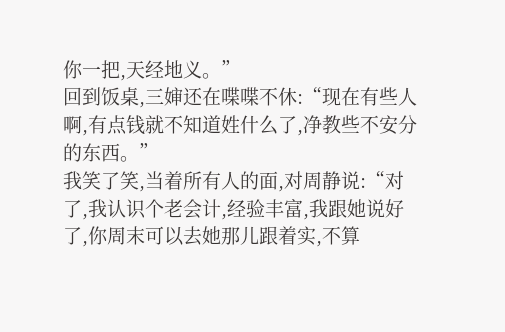你一把,天经地义。”
回到饭桌,三婶还在喋喋不休:“现在有些人啊,有点钱就不知道姓什么了,净教些不安分的东西。”
我笑了笑,当着所有人的面,对周静说:“对了,我认识个老会计,经验丰富,我跟她说好了,你周末可以去她那儿跟着实,不算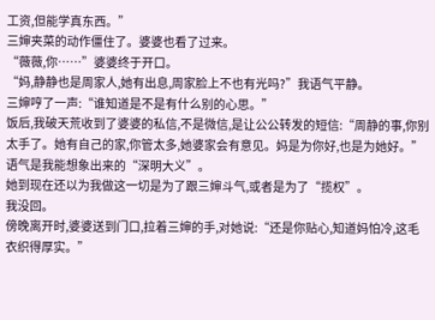工资,但能学真东西。”
三婶夹菜的动作僵住了。婆婆也看了过来。
“薇薇,你……”婆婆终于开口。
“妈,静静也是周家人,她有出息,周家脸上不也有光吗?”我语气平静。
三婶哼了一声:“谁知道是不是有什么别的心思。”
饭后,我破天荒收到了婆婆的私信,不是微信,是让公公转发的短信:“周静的事,你别太手了。她有自己的家,你管太多,她婆家会有意见。妈是为你好,也是为她好。”
语气是我能想象出来的“深明大义”。
她到现在还以为我做这一切是为了跟三婶斗气,或者是为了“揽权”。
我没回。
傍晚离开时,婆婆送到门口,拉着三婶的手,对她说:“还是你贴心,知道妈怕冷,这毛衣织得厚实。”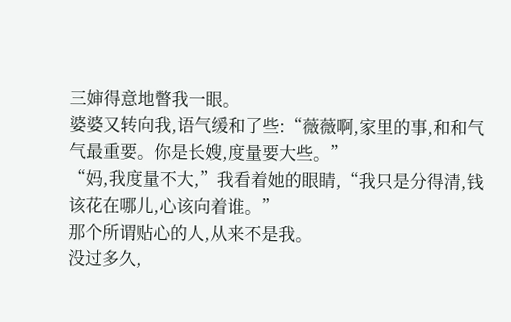三婶得意地瞥我一眼。
婆婆又转向我,语气缓和了些:“薇薇啊,家里的事,和和气气最重要。你是长嫂,度量要大些。”
“妈,我度量不大,”我看着她的眼睛,“我只是分得清,钱该花在哪儿,心该向着谁。”
那个所谓贴心的人,从来不是我。
没过多久,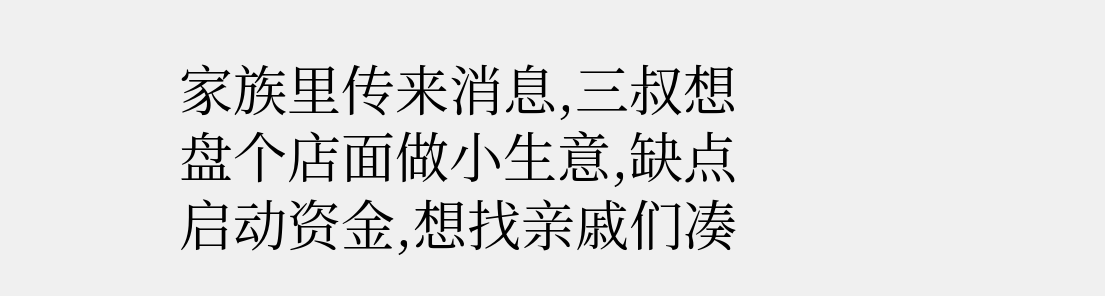家族里传来消息,三叔想盘个店面做小生意,缺点启动资金,想找亲戚们凑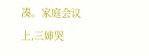凑。家庭会议上,三婶哭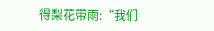得梨花带雨:“我们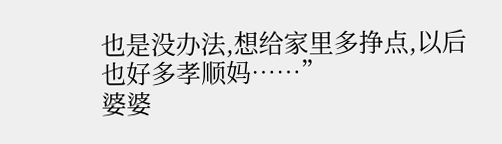也是没办法,想给家里多挣点,以后也好多孝顺妈……”
婆婆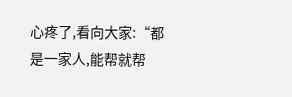心疼了,看向大家:“都是一家人,能帮就帮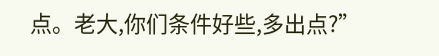点。老大,你们条件好些,多出点?”